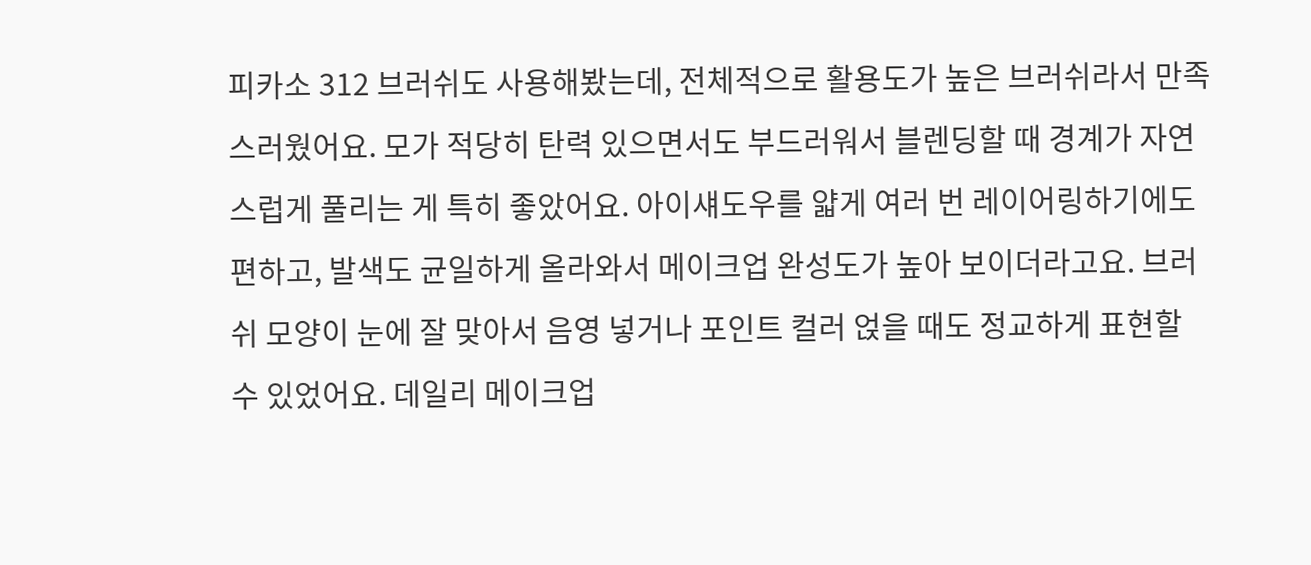피카소 312 브러쉬도 사용해봤는데, 전체적으로 활용도가 높은 브러쉬라서 만족스러웠어요. 모가 적당히 탄력 있으면서도 부드러워서 블렌딩할 때 경계가 자연스럽게 풀리는 게 특히 좋았어요. 아이섀도우를 얇게 여러 번 레이어링하기에도 편하고, 발색도 균일하게 올라와서 메이크업 완성도가 높아 보이더라고요. 브러쉬 모양이 눈에 잘 맞아서 음영 넣거나 포인트 컬러 얹을 때도 정교하게 표현할 수 있었어요. 데일리 메이크업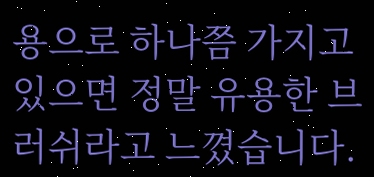용으로 하나쯤 가지고 있으면 정말 유용한 브러쉬라고 느꼈습니다.